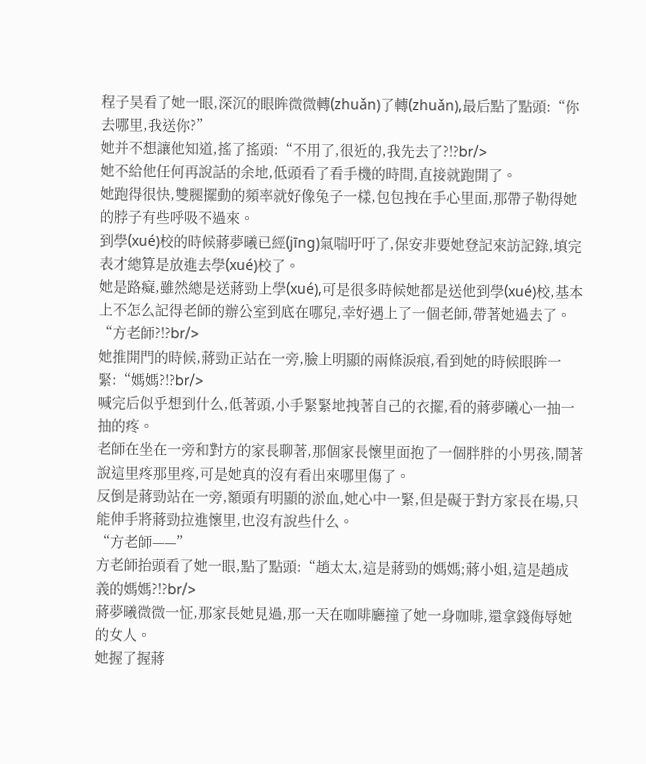程子昊看了她一眼,深沉的眼眸微微轉(zhuǎn)了轉(zhuǎn),最后點了點頭:“你去哪里,我送你?”
她并不想讓他知道,搖了搖頭:“不用了,很近的,我先去了?!?br/>
她不給他任何再說話的余地,低頭看了看手機的時間,直接就跑開了。
她跑得很快,雙腿擺動的頻率就好像兔子一樣,包包拽在手心里面,那帶子勒得她的脖子有些呼吸不過來。
到學(xué)校的時候蔣夢曦已經(jīng)氣喘吁吁了,保安非要她登記來訪記錄,填完表才總算是放進去學(xué)校了。
她是路癡,雖然總是送蔣勁上學(xué),可是很多時候她都是送他到學(xué)校,基本上不怎么記得老師的辦公室到底在哪兒,幸好遇上了一個老師,帶著她過去了。
“方老師?!?br/>
她推開門的時候,蔣勁正站在一旁,臉上明顯的兩條淚痕,看到她的時候眼眸一緊:“媽媽?!?br/>
喊完后似乎想到什么,低著頭,小手緊緊地拽著自己的衣擺,看的蔣夢曦心一抽一抽的疼。
老師在坐在一旁和對方的家長聊著,那個家長懷里面抱了一個胖胖的小男孩,鬧著說這里疼那里疼,可是她真的沒有看出來哪里傷了。
反倒是蔣勁站在一旁,額頭有明顯的淤血,她心中一緊,但是礙于對方家長在場,只能伸手將蔣勁拉進懷里,也沒有說些什么。
“方老師——”
方老師抬頭看了她一眼,點了點頭:“趙太太,這是蔣勁的媽媽;蔣小姐,這是趙成義的媽媽?!?br/>
蔣夢曦微微一怔,那家長她見過,那一天在咖啡廳撞了她一身咖啡,還拿錢侮辱她的女人。
她握了握蔣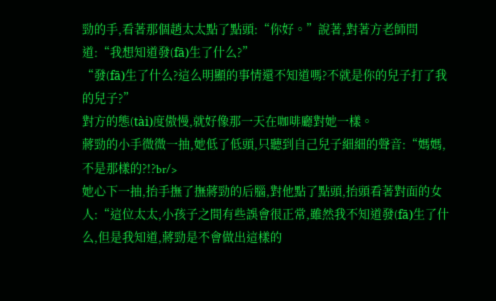勁的手,看著那個趙太太點了點頭:“你好。”說著,對著方老師問道:“我想知道發(fā)生了什么?”
“發(fā)生了什么?這么明顯的事情還不知道嗎?不就是你的兒子打了我的兒子?”
對方的態(tài)度傲慢,就好像那一天在咖啡廳對她一樣。
蔣勁的小手微微一抽,她低了低頭,只聽到自己兒子細細的聲音:“媽媽,不是那樣的?!?br/>
她心下一抽,抬手撫了撫蔣勁的后腦,對他點了點頭,抬頭看著對面的女人:“這位太太,小孩子之間有些誤會很正常,雖然我不知道發(fā)生了什么,但是我知道,蔣勁是不會做出這樣的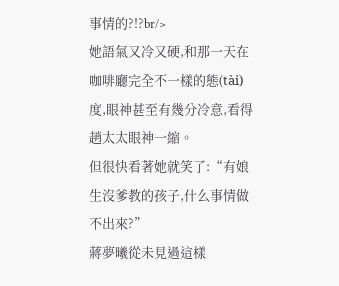事情的?!?br/>
她語氣又冷又硬,和那一天在咖啡廳完全不一樣的態(tài)度,眼神甚至有幾分冷意,看得趙太太眼神一縮。
但很快看著她就笑了:“有娘生沒爹教的孩子,什么事情做不出來?”
蔣夢曦從未見過這樣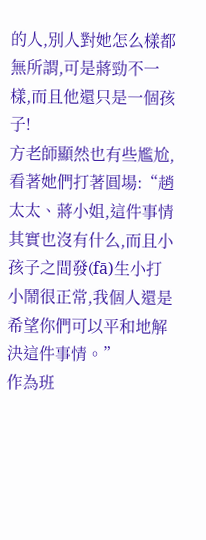的人,別人對她怎么樣都無所謂,可是蔣勁不一樣,而且他還只是一個孩子!
方老師顯然也有些尷尬,看著她們打著圓場:“趙太太、蔣小姐,這件事情其實也沒有什么,而且小孩子之間發(fā)生小打小鬧很正常,我個人還是希望你們可以平和地解決這件事情。”
作為班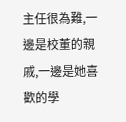主任很為難,一邊是校董的親戚,一邊是她喜歡的學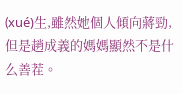(xué)生,雖然她個人傾向蔣勁,但是趙成義的媽媽顯然不是什么善茬。